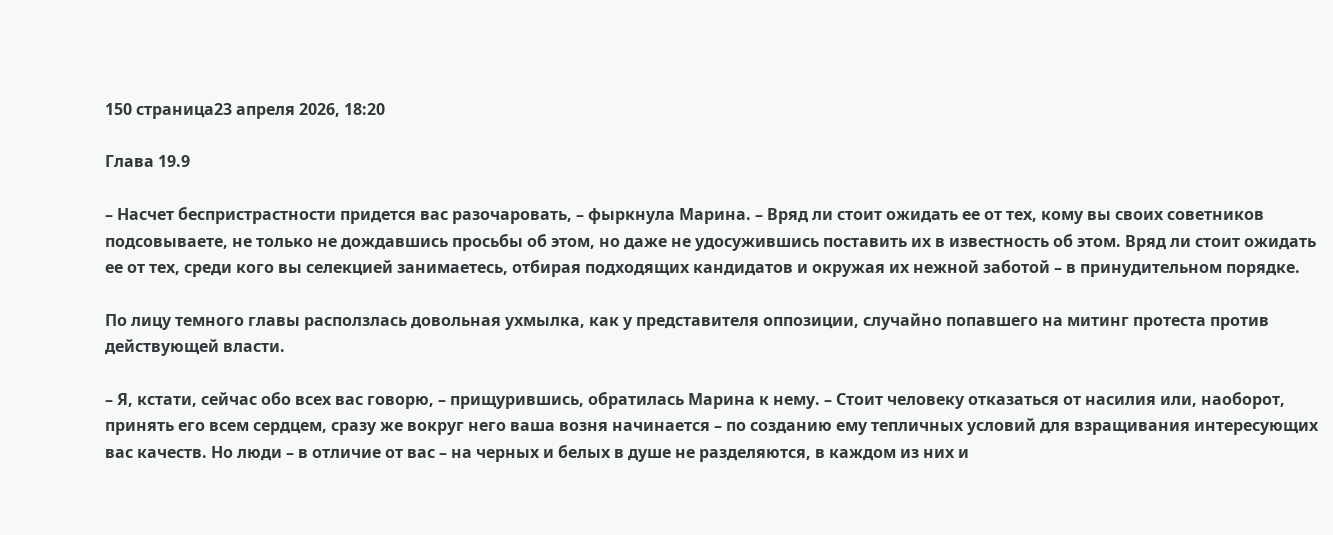150 страница23 апреля 2026, 18:20

Глава 19.9

– Насчет беспристрастности придется вас разочаровать, – фыркнула Марина. – Вряд ли стоит ожидать ее от тех, кому вы своих советников подсовываете, не только не дождавшись просьбы об этом, но даже не удосужившись поставить их в известность об этом. Вряд ли стоит ожидать ее от тех, среди кого вы селекцией занимаетесь, отбирая подходящих кандидатов и окружая их нежной заботой – в принудительном порядке.

По лицу темного главы расползлась довольная ухмылка, как у представителя оппозиции, случайно попавшего на митинг протеста против действующей власти.

– Я, кстати, сейчас обо всех вас говорю, – прищурившись, обратилась Марина к нему. – Стоит человеку отказаться от насилия или, наоборот, принять его всем сердцем, сразу же вокруг него ваша возня начинается – по созданию ему тепличных условий для взращивания интересующих вас качеств. Но люди – в отличие от вас – на черных и белых в душе не разделяются, в каждом из них и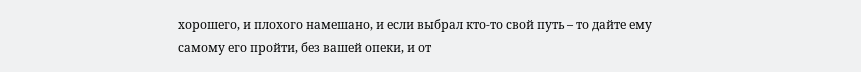хорошего, и плохого намешано, и если выбрал кто-то свой путь – то дайте ему самому его пройти, без вашей опеки, и от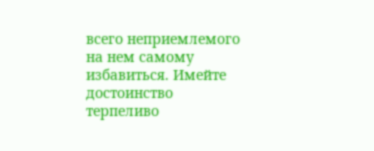всего неприемлемого на нем самому избавиться. Имейте достоинство терпеливо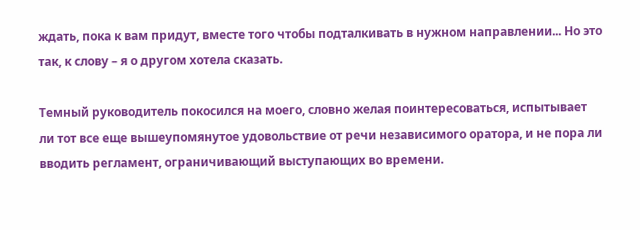ждать, пока к вам придут, вместе того чтобы подталкивать в нужном направлении... Но это так, к слову – я о другом хотела сказать.

Темный руководитель покосился на моего, словно желая поинтересоваться, испытывает ли тот все еще вышеупомянутое удовольствие от речи независимого оратора, и не пора ли вводить регламент, ограничивающий выступающих во времени.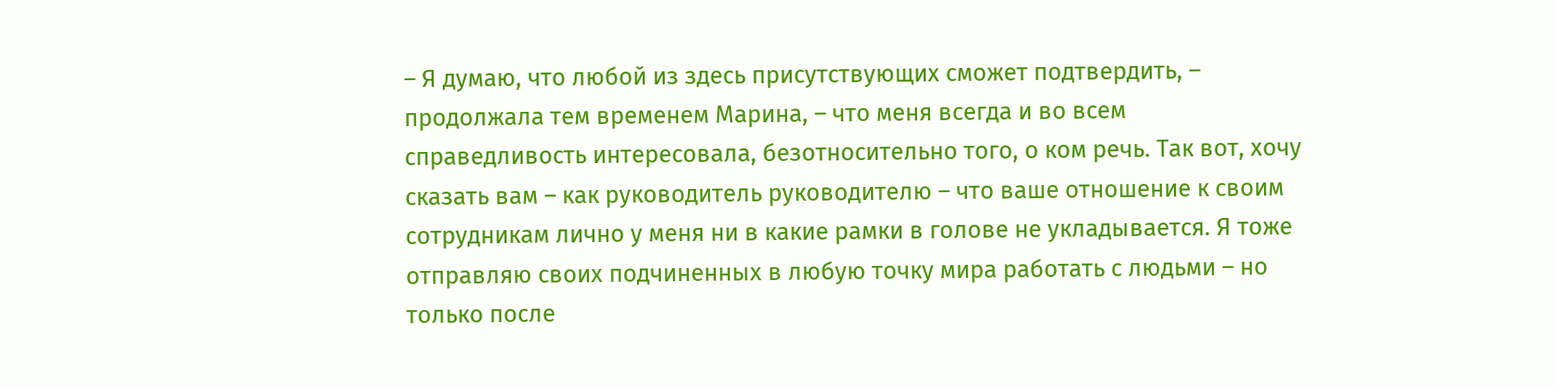– Я думаю, что любой из здесь присутствующих сможет подтвердить, – продолжала тем временем Марина, – что меня всегда и во всем справедливость интересовала, безотносительно того, о ком речь. Так вот, хочу сказать вам – как руководитель руководителю – что ваше отношение к своим сотрудникам лично у меня ни в какие рамки в голове не укладывается. Я тоже отправляю своих подчиненных в любую точку мира работать с людьми – но только после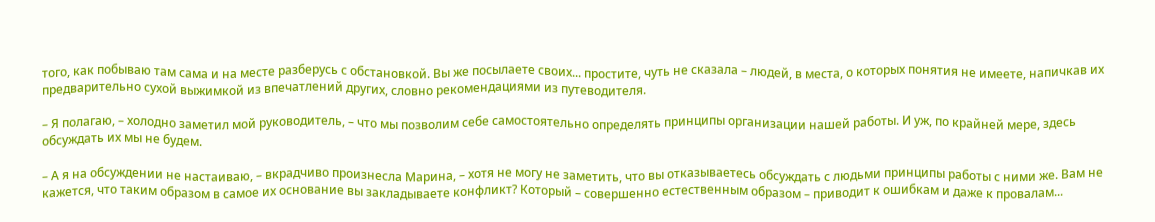того, как побываю там сама и на месте разберусь с обстановкой. Вы же посылаете своих... простите, чуть не сказала – людей, в места, о которых понятия не имеете, напичкав их предварительно сухой выжимкой из впечатлений других, словно рекомендациями из путеводителя.

– Я полагаю, – холодно заметил мой руководитель, – что мы позволим себе самостоятельно определять принципы организации нашей работы. И уж, по крайней мере, здесь обсуждать их мы не будем.

– А я на обсуждении не настаиваю, – вкрадчиво произнесла Марина, – хотя не могу не заметить, что вы отказываетесь обсуждать с людьми принципы работы с ними же. Вам не кажется, что таким образом в самое их основание вы закладываете конфликт? Который – совершенно естественным образом – приводит к ошибкам и даже к провалам...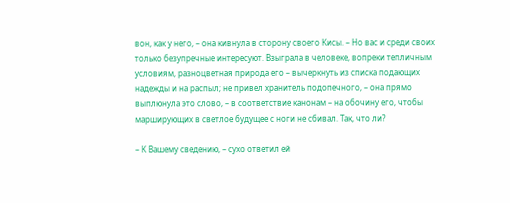вон, как у него, – она кивнула в сторону своего Кисы. – Но вас и среди своих только безупречные интересуют. Взыграла в человеке, вопреки тепличным условиям, разноцветная природа его – вычеркнуть из списка подающих надежды и на распыл; не привел хранитель подопечного, – она прямо выплюнула это слово, – в соответствие канонам – на обочину его, чтобы марширующих в светлое будущее с ноги не сбивал. Так, что ли?

– К Вашему сведению, – сухо ответил ей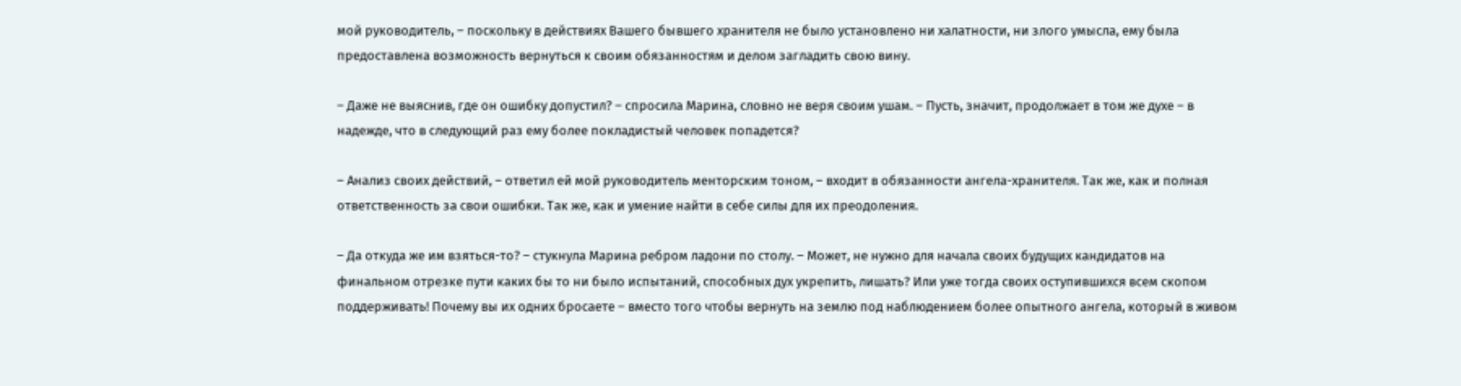мой руководитель, – поскольку в действиях Вашего бывшего хранителя не было установлено ни халатности, ни злого умысла, ему была предоставлена возможность вернуться к своим обязанностям и делом загладить свою вину.

– Даже не выяснив, где он ошибку допустил? – спросила Марина, словно не веря своим ушам. – Пусть, значит, продолжает в том же духе – в надежде, что в следующий раз ему более покладистый человек попадется?

– Анализ своих действий, – ответил ей мой руководитель менторским тоном, – входит в обязанности ангела-хранителя. Так же, как и полная ответственность за свои ошибки. Так же, как и умение найти в себе силы для их преодоления.

– Да откуда же им взяться-то? – стукнула Марина ребром ладони по столу. – Может, не нужно для начала своих будущих кандидатов на финальном отрезке пути каких бы то ни было испытаний, способных дух укрепить, лишать? Или уже тогда своих оступившихся всем скопом поддерживать! Почему вы их одних бросаете – вместо того чтобы вернуть на землю под наблюдением более опытного ангела, который в живом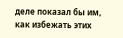деле показал бы им, как избежать этих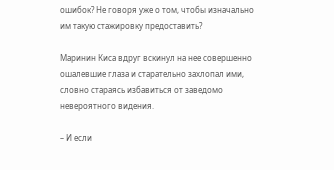ошибок? Не говоря уже о том, чтобы изначально им такую стажировку предоставить?

Маринин Киса вдруг вскинул на нее совершенно ошалевшие глаза и старательно захлопал ими, словно стараясь избавиться от заведомо невероятного видения.

– И если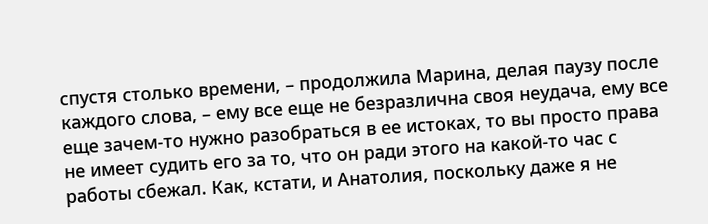спустя столько времени, – продолжила Марина, делая паузу после каждого слова, – ему все еще не безразлична своя неудача, ему все еще зачем-то нужно разобраться в ее истоках, то вы просто права не имеет судить его за то, что он ради этого на какой-то час с работы сбежал. Как, кстати, и Анатолия, поскольку даже я не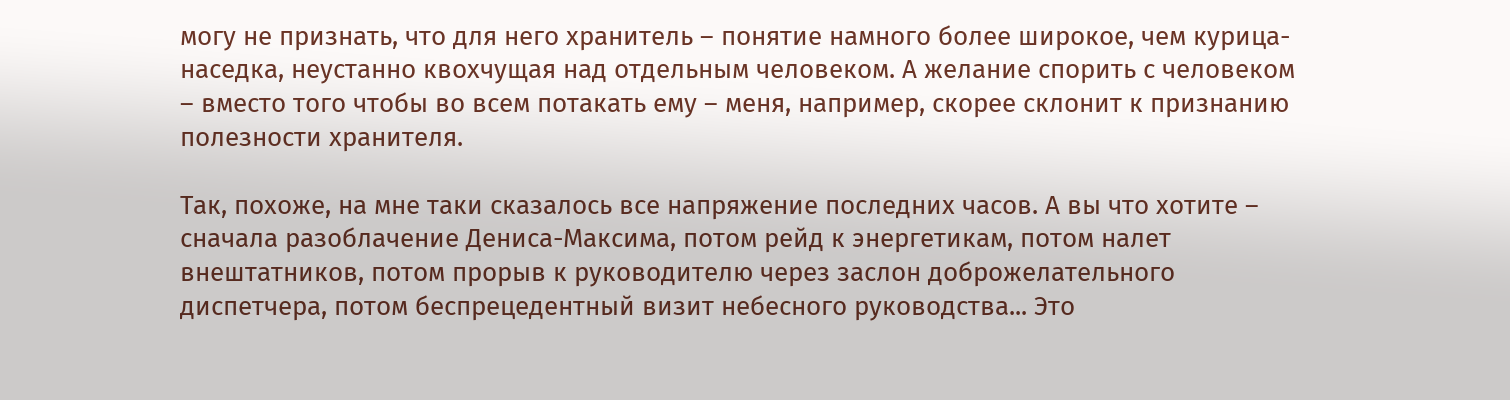могу не признать, что для него хранитель – понятие намного более широкое, чем курица-наседка, неустанно квохчущая над отдельным человеком. А желание спорить с человеком – вместо того чтобы во всем потакать ему – меня, например, скорее склонит к признанию полезности хранителя.

Так, похоже, на мне таки сказалось все напряжение последних часов. А вы что хотите – сначала разоблачение Дениса-Максима, потом рейд к энергетикам, потом налет внештатников, потом прорыв к руководителю через заслон доброжелательного диспетчера, потом беспрецедентный визит небесного руководства... Это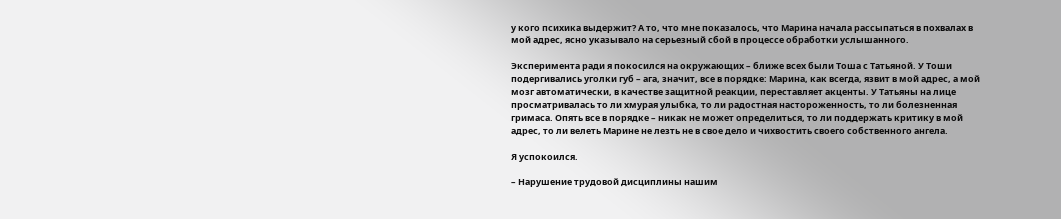у кого психика выдержит? А то, что мне показалось, что Марина начала рассыпаться в похвалах в мой адрес, ясно указывало на серьезный сбой в процессе обработки услышанного.

Эксперимента ради я покосился на окружающих – ближе всех были Тоша с Татьяной. У Тоши подергивались уголки губ – ага, значит, все в порядке: Марина, как всегда, язвит в мой адрес, а мой мозг автоматически, в качестве защитной реакции, переставляет акценты. У Татьяны на лице просматривалась то ли хмурая улыбка, то ли радостная настороженность, то ли болезненная гримаса. Опять все в порядке – никак не может определиться, то ли поддержать критику в мой адрес, то ли велеть Марине не лезть не в свое дело и чихвостить своего собственного ангела.

Я успокоился.

– Нарушение трудовой дисциплины нашим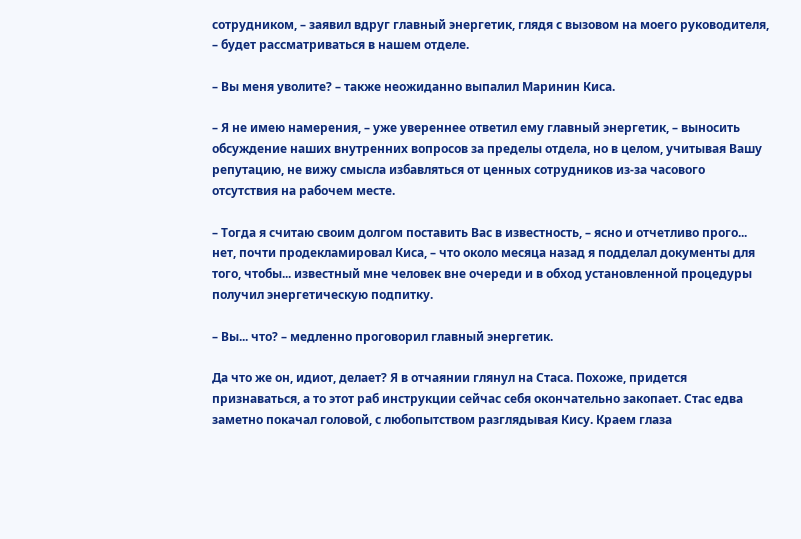сотрудником, – заявил вдруг главный энергетик, глядя с вызовом на моего руководителя, – будет рассматриваться в нашем отделе.

– Вы меня уволите? – также неожиданно выпалил Маринин Киса.

– Я не имею намерения, – уже увереннее ответил ему главный энергетик, – выносить обсуждение наших внутренних вопросов за пределы отдела, но в целом, учитывая Вашу репутацию, не вижу смысла избавляться от ценных сотрудников из-за часового отсутствия на рабочем месте.

– Тогда я считаю своим долгом поставить Вас в известность, – ясно и отчетливо прого... нет, почти продекламировал Киса, – что около месяца назад я подделал документы для того, чтобы... известный мне человек вне очереди и в обход установленной процедуры получил энергетическую подпитку.

– Вы... что? – медленно проговорил главный энергетик.

Да что же он, идиот, делает? Я в отчаянии глянул на Стаса. Похоже, придется признаваться, а то этот раб инструкции сейчас себя окончательно закопает. Стас едва заметно покачал головой, с любопытством разглядывая Кису. Краем глаза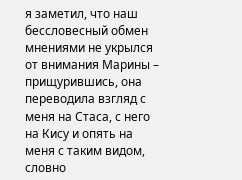я заметил, что наш бессловесный обмен мнениями не укрылся от внимания Марины – прищурившись, она переводила взгляд с меня на Стаса, с него на Кису и опять на меня с таким видом, словно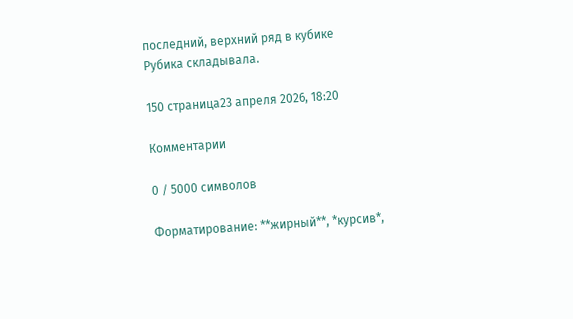последний, верхний ряд в кубике Рубика складывала.

150 страница23 апреля 2026, 18:20

Комментарии

0 / 5000 символов

Форматирование: **жирный**, *курсив*,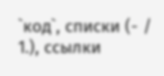`код`, списки (- / 1.), ссылки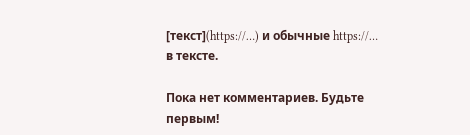[текст](https://…) и обычные https://… в тексте.

Пока нет комментариев. Будьте первым!